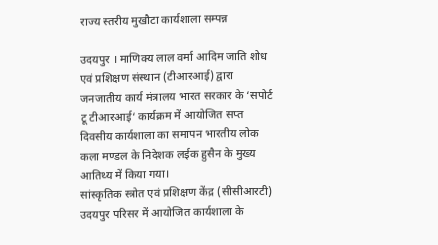राज्य स्तरीय मुखौटा कार्यशाला सम्पन्न

उदयपुर । माणिक्य लाल वर्मा आदिम जाति शोध एवं प्रशिक्षण संस्थान (टीआरआई) द्वारा जनजातीय कार्य मंत्रालय भारत सरकार के ‘सपोर्ट टू टीआरआई‘ कार्यक्रम में आयोजित सप्त दिवसीय कार्यशाला का समापन भारतीय लोक कला मण्डल के निदेशक लईक हुसैन के मुख्य आतिथ्य में किया गया।
सांस्कृतिक स्त्रोत एवं प्रशिक्षण केंद्र (सीसीआरटी) उदयपुर परिसर में आयोजित कार्यशाला के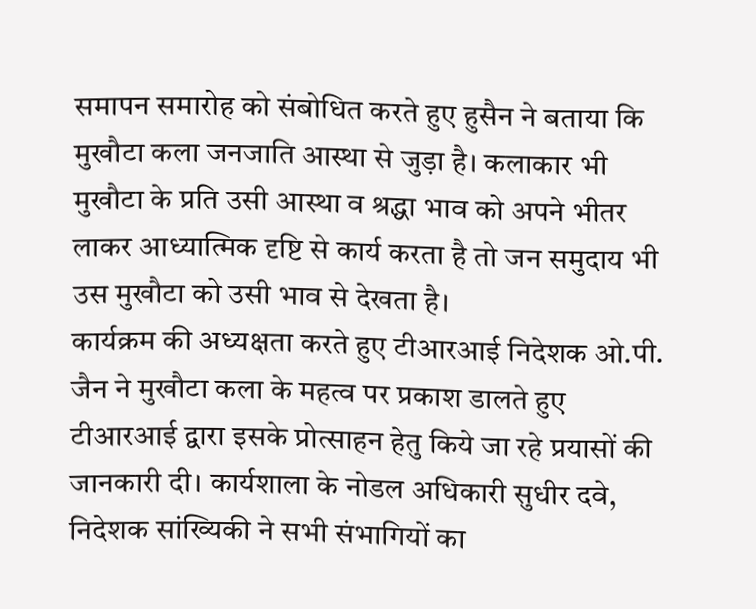समापन समारोह को संबोधित करते हुए हुसैन ने बताया कि मुखौटा कला जनजाति आस्था से जुड़ा है। कलाकार भी मुखौटा के प्रति उसी आस्था व श्रद्धा भाव को अपने भीतर लाकर आध्यात्मिक दृष्टि से कार्य करता है तो जन समुदाय भी उस मुखौटा को उसी भाव से देखता है।
कार्यक्रम की अध्यक्षता करते हुए टीआरआई निदेशक ओ.पी. जैन ने मुखौटा कला के महत्व पर प्रकाश डालते हुए टीआरआई द्वारा इसके प्रोत्साहन हेतु किये जा रहे प्रयासों की जानकारी दी। कार्यशाला के नोडल अधिकारी सुधीर दवे, निदेशक सांख्यिकी ने सभी संभागियों का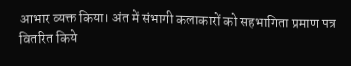आभार व्यक्त किया। अंत में संभागी कलाकारों को सहभागिता प्रमाण पत्र वितरित किये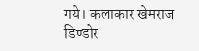गये। कलाकार खेमराज डिण्डोर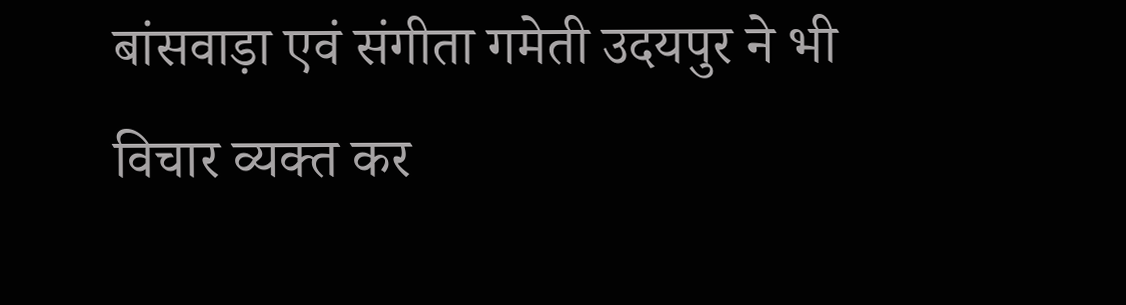बांसवाड़ा एवं संगीता गमेती उदयपुर ने भी विचार व्यक्त कर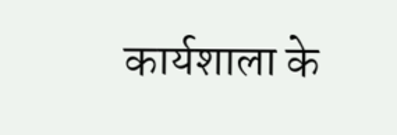कार्यशाला के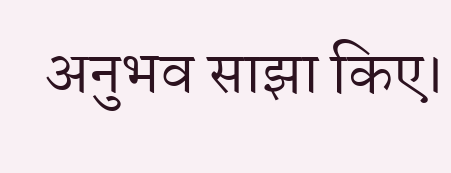अनुभव साझा किए।